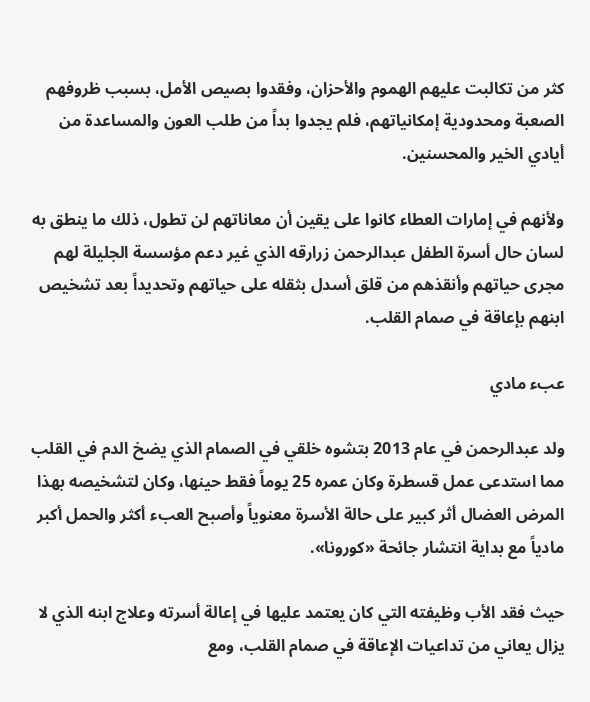كثر من تكالبت عليهم الهموم والأحزان، وفقدوا بصيص الأمل، بسبب ظروفهم الصعبة ومحدودية إمكانياتهم، فلم يجدوا بداً من طلب العون والمساعدة من أيادي الخير والمحسنين.

ولأنهم في إمارات العطاء كانوا على يقين أن معاناتهم لن تطول، ذلك ما ينطق به لسان حال أسرة الطفل عبدالرحمن زرارقه الذي غير دعم مؤسسة الجليلة لهم مجرى حياتهم وأنقذهم من قلق أسدل بثقله على حياتهم وتحديداً بعد تشخيص ابنهم بإعاقة في صمام القلب.

عبء مادي

ولد عبدالرحمن في عام 2013 بتشوه خلقي في الصمام الذي يضخ الدم في القلب مما استدعى عمل قسطرة وكان عمره 25 يوماً فقط حينها، وكان لتشخيصه بهذا المرض العضال أثر كبير على حالة الأسرة معنوياً وأصبح العبء أكثر والحمل أكبر مادياً مع بداية انتشار جائحة «كورونا».

حيث فقد الأب وظيفته التي كان يعتمد عليها في إعالة أسرته وعلاج ابنه الذي لا يزال يعاني من تداعيات الإعاقة في صمام القلب، ومع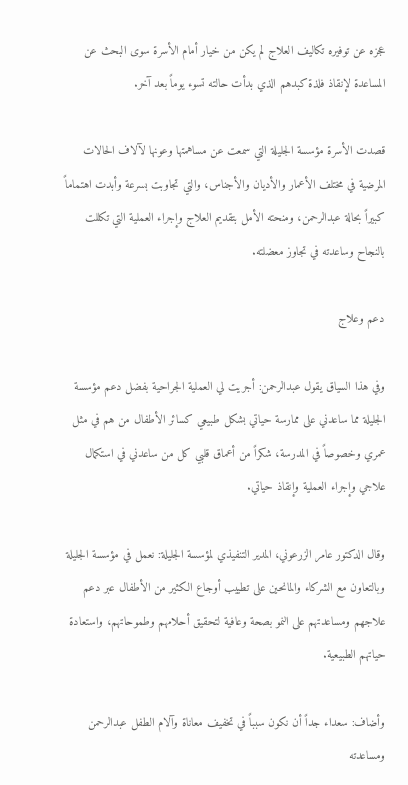عجزه عن توفيره تكاليف العلاج لم يكن من خيار أمام الأسرة سوى البحث عن المساعدة لإنقاذ فلذة كبدهم الذي بدأت حالته تسوء يوماً بعد آخر.

قصدت الأسرة مؤسسة الجليلة التي سمعت عن مساهمتها وعونها لآلاف الحالات المرضية في مختلف الأعمار والأديان والأجناس، والتي تجاوبت بسرعة وأبدت اهتماماً كبيراً بحالة عبدالرحمن، ومنحته الأمل بتقديم العلاج وإجراء العملية التي تكللت بالنجاح وساعدته في تجاوز معضلته.

دعم وعلاج

وفي هذا السياق يقول عبدالرحمن: أجريت لي العملية الجراحية بفضل دعم مؤسسة الجليلة مما ساعدني على ممارسة حياتي بشكل طبيعي كسائر الأطفال من هم في مثل عمري وخصوصاً في المدرسة، شكراً من أعماق قلبي كل من ساعدني في استكمال علاجي وإجراء العملية وإنقاذ حياتي.

وقال الدكتور عامر الزرعوني، المدير التنفيذي لمؤسسة الجليلة: نعمل في مؤسسة الجليلة وبالتعاون مع الشركاء والمانحين على تطييب أوجاع الكثير من الأطفال عبر دعم علاجهم ومساعدتهم على النمو بصحة وعافية لتحقيق أحلامهم وطموحاتهم، واستعادة حياتهم الطبيعية.

وأضاف: سعداء جداً أن نكون سبباً في تخفيف معاناة وآلام الطفل عبدالرحمن ومساعدته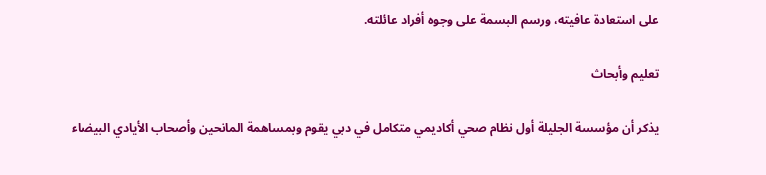على استعادة عافيته، ورسم البسمة على وجوه أفراد عائلته.

تعليم وأبحاث

يذكر أن مؤسسة الجليلة أول نظام صحي أكاديمي متكامل في دبي يقوم وبمساهمة المانحين وأصحاب الأيادي البيضاء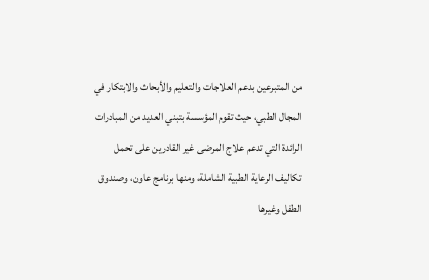من المتبرعين بدعم العلاجات والتعليم والأبحاث والابتكار في المجال الطبي، حيث تقوم المؤسسة بتبني العديد من المبادرات الرائدة التي تدعم علاج المرضى غير القادرين على تحمل تكاليف الرعاية الطبية الشاملة، ومنها برنامج عاون، وصندوق الطفل وغيرها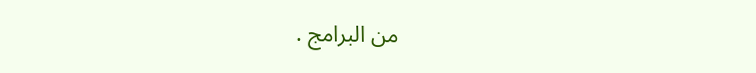من البرامج .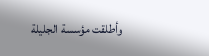وأطلقت مؤسسة الجليلة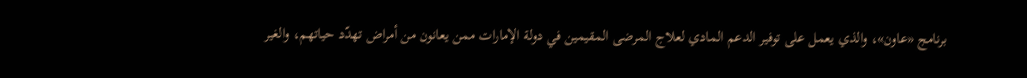برنامج «عاون»، والذي يعمل على توفير الدعم المادي لعلاج المرضى المقيمين في دولة الإمارات ممن يعانون من أمراض تهدّد حياتهم، والغير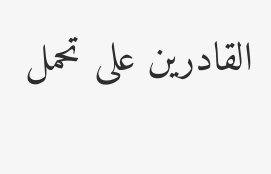القادرين على تحمل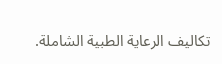تكاليف الرعاية الطبية الشاملة.